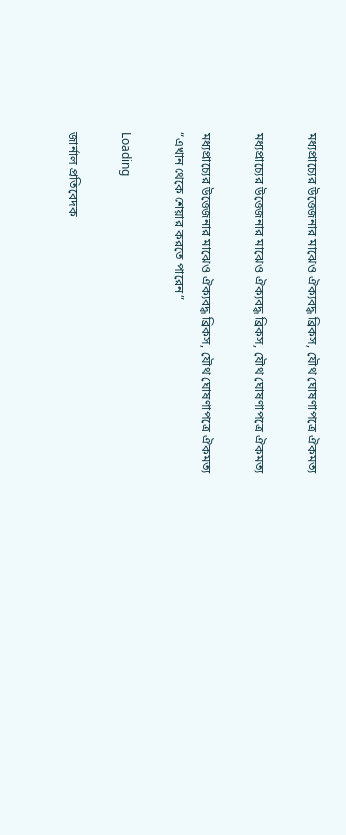মধ্যপ্রাচ্যের উত্তেজনার মাঝেও ঐক্যবদ্ধ ব্রিকস, যৌথ ঘোষণাপত্রে ঐকমত্য

মধ্যপ্রাচ্যের উত্তেজনার মাঝেও ঐক্যবদ্ধ ব্রিকস, যৌথ ঘোষণাপত্রে ঐকমত্য

মধ্যপ্রাচ্যের উত্তেজনার মাঝেও ঐক্যবদ্ধ ব্রিকস, যৌথ ঘোষণাপত্রে ঐকমত্য
“এখান থেকে শেয়ার করতে পারেন”

Loading

জার্নাল প্রতিবেদক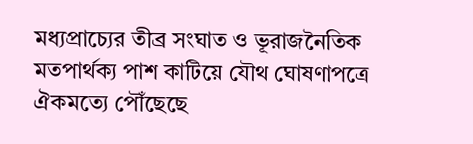মধ্যপ্রাচ্যের তীব্র সংঘাত ও ভূরাজনৈতিক মতপার্থক্য পাশ কাটিয়ে যৌথ ঘোষণাপত্রে ঐকমত্যে পৌঁছেছে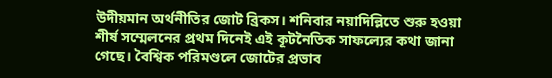উদীয়মান অর্থনীতির জোট ব্রিকস। শনিবার নয়াদিল্লিতে শুরু হওয়া শীর্ষ সম্মেলনের প্রথম দিনেই এই কূটনৈতিক সাফল্যের কথা জানা গেছে। বৈশ্বিক পরিমণ্ডলে জোটের প্রভাব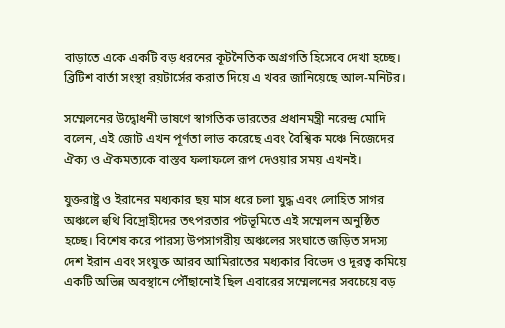বাড়াতে একে একটি বড় ধরনের কূটনৈতিক অগ্রগতি হিসেবে দেখা হচ্ছে। ব্রিটিশ বার্তা সংস্থা রয়টার্সের করাত দিয়ে এ খবর জানিয়েছে আল-মনিটর।

সম্মেলনের উদ্বোধনী ভাষণে স্বাগতিক ভারতের প্রধানমন্ত্রী নরেন্দ্র মোদি বলেন, এই জোট এখন পূর্ণতা লাভ করেছে এবং বৈশ্বিক মঞ্চে নিজেদের ঐক্য ও ঐকমত্যকে বাস্তব ফলাফলে রূপ দেওয়ার সময় এখনই।

যুক্তরাষ্ট্র ও ইরানের মধ্যকার ছয় মাস ধরে চলা যুদ্ধ এবং লোহিত সাগর অঞ্চলে হুথি বিদ্রোহীদের তৎপরতার পটভূমিতে এই সম্মেলন অনুষ্ঠিত হচ্ছে। বিশেষ করে পারস্য উপসাগরীয় অঞ্চলের সংঘাতে জড়িত সদস্য দেশ ইরান এবং সংযুক্ত আরব আমিরাতের মধ্যকার বিভেদ ও দূরত্ব কমিয়ে একটি অভিন্ন অবস্থানে পৌঁছানোই ছিল এবারের সম্মেলনের সবচেয়ে বড়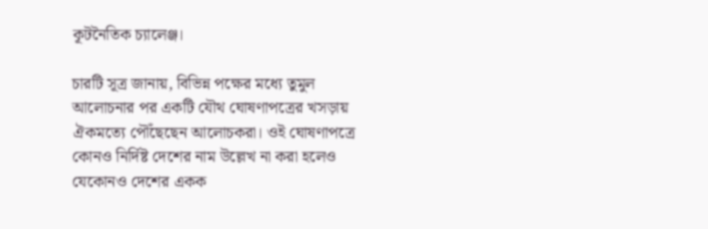কূটনৈতিক চ্যালেঞ্জ।

চারটি সূত্র জানায়, বিভিন্ন পক্ষের মধ্যে তুমুল আলোচনার পর একটি যৌথ ঘোষণাপত্রের খসড়ায় ঐকমত্যে পৌঁছেছেন আলোচকরা। ওই ঘোষণাপত্রে কোনও নির্দিষ্ট দেশের নাম উল্লেখ না করা হলেও যেকোনও দেশের একক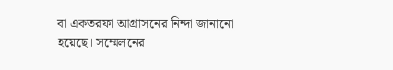বা একতরফা আগ্রাসনের নিন্দা জানানো হয়েছে। সম্মেলনের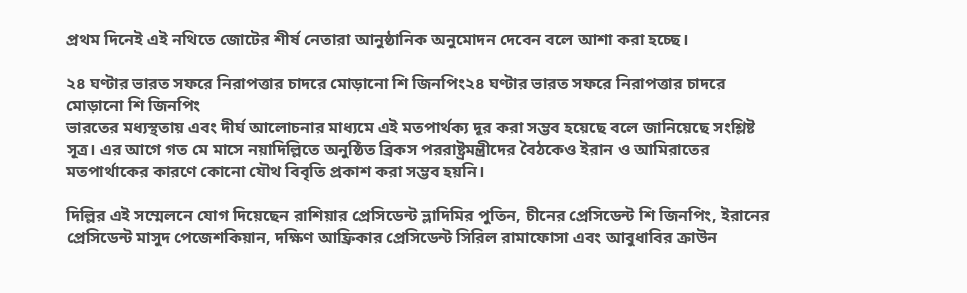প্রথম দিনেই এই নথিতে জোটের শীর্ষ নেতারা আনুষ্ঠানিক অনুমোদন দেবেন বলে আশা করা হচ্ছে।

২৪ ঘণ্টার ভারত সফরে নিরাপত্তার চাদরে মোড়ানো শি জিনপিং২৪ ঘণ্টার ভারত সফরে নিরাপত্তার চাদরে মোড়ানো শি জিনপিং
ভারতের মধ্যস্থতায় এবং দীর্ঘ আলোচনার মাধ্যমে এই মতপার্থক্য দূর করা সম্ভব হয়েছে বলে জানিয়েছে সংশ্লিষ্ট সূত্র। এর আগে গত মে মাসে নয়াদিল্লিতে অনুষ্ঠিত ব্রিকস পররাষ্ট্রমন্ত্রীদের বৈঠকেও ইরান ও আমিরাতের মতপার্থাকের কারণে কোনো যৌথ বিবৃতি প্রকাশ করা সম্ভব হয়নি।

দিল্লির এই সম্মেলনে যোগ দিয়েছেন রাশিয়ার প্রেসিডেন্ট ভ্লাদিমির পুতিন, চীনের প্রেসিডেন্ট শি জিনপিং, ইরানের প্রেসিডেন্ট মাসুদ পেজেশকিয়ান, দক্ষিণ আফ্রিকার প্রেসিডেন্ট সিরিল রামাফোসা এবং আবুধাবির ক্রাউন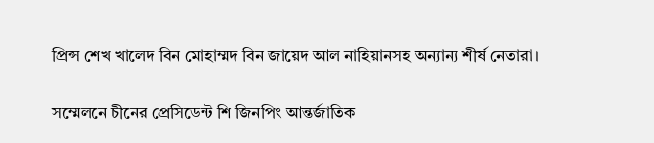প্রিন্স শেখ খালেদ বিন মোহাম্মদ বিন জায়েদ আল নাহিয়ানসহ অন্যান্য শীর্ষ নেতারা।

সম্মেলনে চীনের প্রেসিডেন্ট শি জিনপিং আন্তর্জাতিক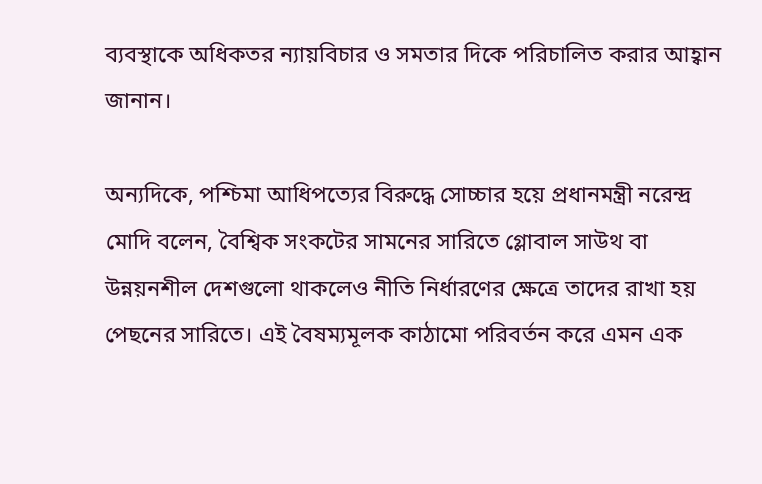ব্যবস্থাকে অধিকতর ন্যায়বিচার ও সমতার দিকে পরিচালিত করার আহ্বান জানান।

অন্যদিকে, পশ্চিমা আধিপত্যের বিরুদ্ধে সোচ্চার হয়ে প্রধানমন্ত্রী নরেন্দ্র মোদি বলেন, বৈশ্বিক সংকটের সামনের সারিতে গ্লোবাল সাউথ বা উন্নয়নশীল দেশগুলো থাকলেও নীতি নির্ধারণের ক্ষেত্রে তাদের রাখা হয় পেছনের সারিতে। এই বৈষম্যমূলক কাঠামো পরিবর্তন করে এমন এক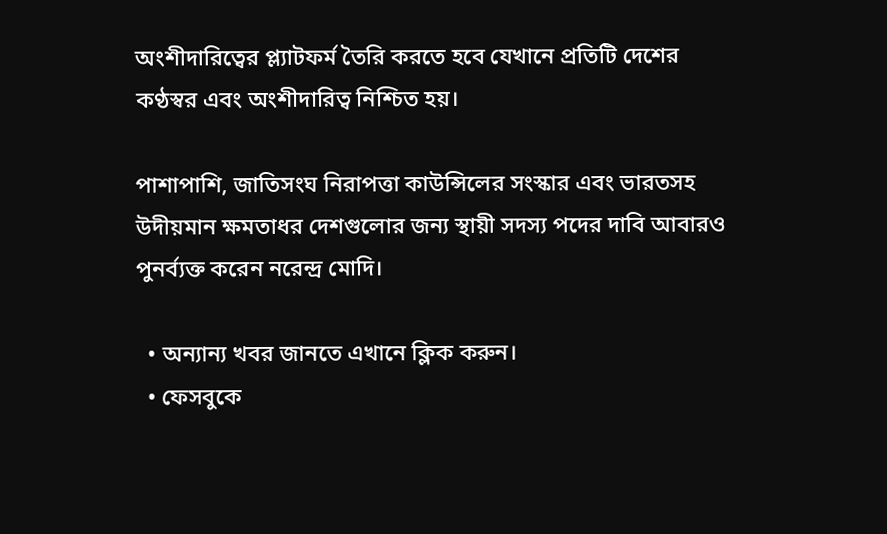অংশীদারিত্বের প্ল্যাটফর্ম তৈরি করতে হবে যেখানে প্রতিটি দেশের কণ্ঠস্বর এবং অংশীদারিত্ব নিশ্চিত হয়।

পাশাপাশি, জাতিসংঘ নিরাপত্তা কাউন্সিলের সংস্কার এবং ভারতসহ উদীয়মান ক্ষমতাধর দেশগুলোর জন্য স্থায়ী সদস্য পদের দাবি আবারও পুনর্ব্যক্ত করেন নরেন্দ্র মোদি।

  • অন্যান্য খবর জানতে এখানে ক্লিক করুন।
  • ফেসবুকে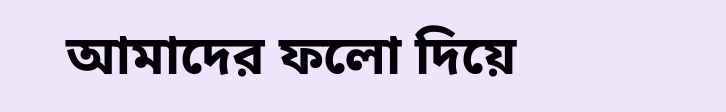আমাদের ফলো দিয়ে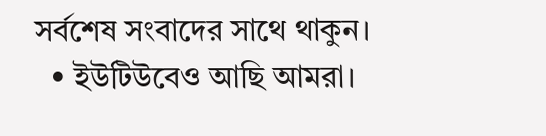সর্বশেষ সংবাদের সাথে থাকুন।
  • ইউটিউবেও আছি আমরা।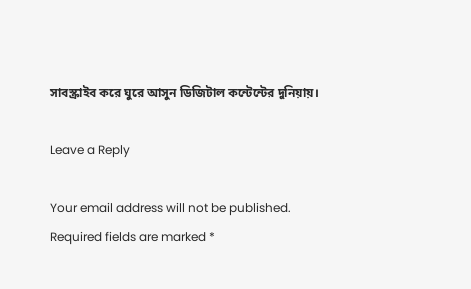সাবস্ক্রাইব করে ঘুরে আসুন ডিজিটাল কন্টেন্টের দুনিয়ায়।

Leave a Reply

Your email address will not be published. Required fields are marked *